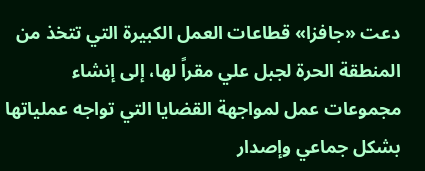دعت «جافزا» قطاعات العمل الكبيرة التي تتخذ من المنطقة الحرة لجبل علي مقراً لها، إلى إنشاء مجموعات عمل لمواجهة القضايا التي تواجه عملياتها بشكل جماعي وإصدار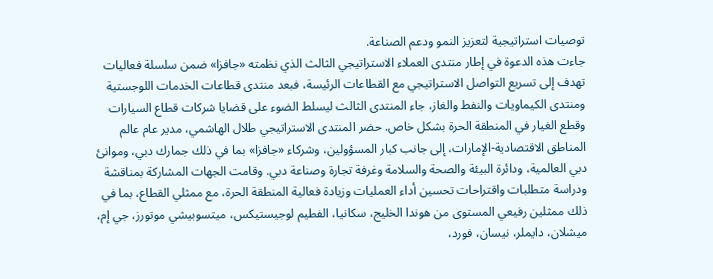توصيات استراتيجية لتعزيز النمو ودعم الصناعة.
جاءت هذه الدعوة في إطار منتدى العملاء الاستراتيجي الثالث الذي نظمته «جافزا» ضمن سلسلة فعاليات تهدف إلى تسريع التواصل الاستراتيجي مع القطاعات الرئيسة، فبعد منتدى قطاعات الخدمات اللوجستية ومنتدى الكيماويات والنفط والغاز، جاء المنتدى الثالث ليسلط الضوء على قضايا شركات قطاع السيارات وقطع الغيار في المنطقة الحرة بشكل خاص. حضر المنتدى الاستراتيجي طلال الهاشمي، مدير عام عالم المناطق الاقتصادية-الإمارات، إلى جانب كبار المسؤولين، وشركاء «جافزا» بما في ذلك جمارك دبي، وموانئ دبي العالمية، ودائرة البيئة والصحة والسلامة وغرفة تجارة وصناعة دبي. وقامت الجهات المشاركة بمناقشة ودراسة متطلبات واقتراحات تحسين أداء العمليات وزيادة فعالية المنطقة الحرة، مع ممثلي القطاع، بما في ذلك ممثلين رفيعي المستوى من هوندا الخليج، سكانيا، الفطيم لوجيستيكس، ميتسوبيشي موتورز، جي إم، ميشلان، دايملر، نيسان، فورد،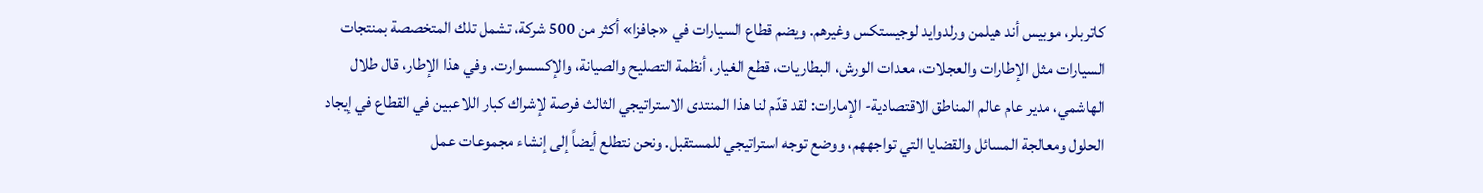كاتربلر، موبيس أند هيلمن ورلدوايد لوجيستكس وغيرهم. ويضم قطاع السيارات في «جافزا» أكثر من 500 شركة، تشمل تلك المتخصصة بمنتجات السيارات مثل الإطارات والعجلات، معدات الورش، البطاريات، قطع الغيار، أنظمة التصليح والصيانة، والإكسسوارت. وفي هذا الإطار، قال طلال الهاشمي، مدير عام عالم المناطق الاقتصادية- الإمارات: لقد قدّم لنا هذا المنتدى الاستراتيجي الثالث فرصة لإشراك كبار اللاعبين في القطاع في إيجاد الحلول ومعالجة المسائل والقضايا التي تواجههم، ووضع توجه استراتيجي للمستقبل. ونحن نتطلع أيضاً إلى إنشاء مجموعات عمل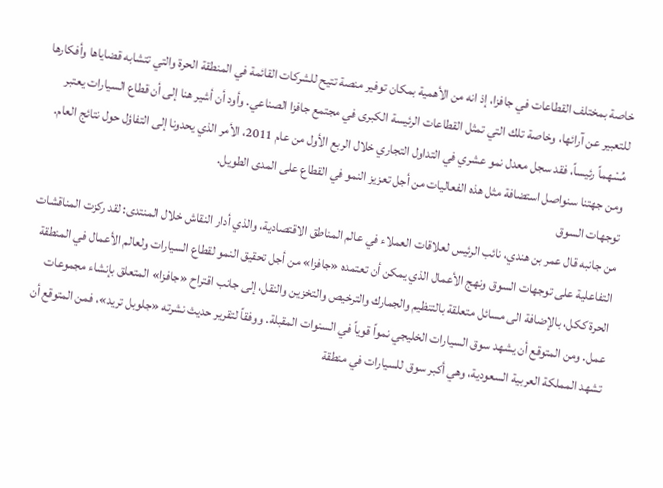خاصة بمختلف القطاعات في جافزا، إذ انه من الأهمية بمكان توفير منصة تتيح للشركات القائمة في المنطقة الحرة والتي تتشابه قضاياها وأفكارها للتعبير عن آرائها، وخاصة تلك التي تمثل القطاعات الرئيسة الكبرى في مجتمع جافزا الصناعي. وأود أن أشير هنا إلى أن قطاع السيارات يعتبر مُسْهماً رئيساً، فقد سجل معدل نمو عشري في التداول التجاري خلال الربع الأول من عام 2011، الأمر الذي يحدونا إلى التفاؤل حول نتائج العام. ومن جهتنا سنواصل استضافة مثل هذه الفعاليات من أجل تعزيز النمو في القطاع على المدى الطويل.
توجهات السوق
من جانبه قال عمر بن هندي، نائب الرئيس لعلاقات العملاء في عالم المناطق الاقتصادية، والذي أدار النقاش خلال المنتدى: لقد ركزت المناقشات التفاعلية على توجهات السوق ونهج الأعمال الذي يمكن أن تعتمده «جافزا» من أجل تحقيق النمو لقطاع السيارات ولعالم الأعمال في المنطقة الحرة ككل، بالإضافة الى مسائل متعلقة بالتنظيم والجمارك والترخيص والتخزين والنقل، إلى جانب اقتراح «جافزا» المتعلق بإنشاء مجموعات عمل. ومن المتوقع أن يشهد سوق السيارات الخليجي نمواً قوياً في السنوات المقبلة. ووفقاً لتقرير حديث نشرته «جلوبل تريد»، فمن المتوقع أن تشهد المملكة العربية السعودية، وهي أكبر سوق للسيارات في منطقة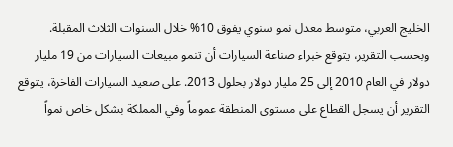الخليج العربي، متوسط معدل نمو سنوي يفوق 10% خلال السنوات الثلاث المقبلة. وبحسب التقرير، يتوقع خبراء صناعة السيارات أن تنمو مبيعات السيارات من 19 مليار دولار في العام 2010 إلى 25 مليار دولار بحلول 2013. على صعيد السيارات الفاخرة، يتوقع التقرير أن يسجل القطاع على مستوى المنطقة عموماً وفي المملكة بشكل خاص نمواً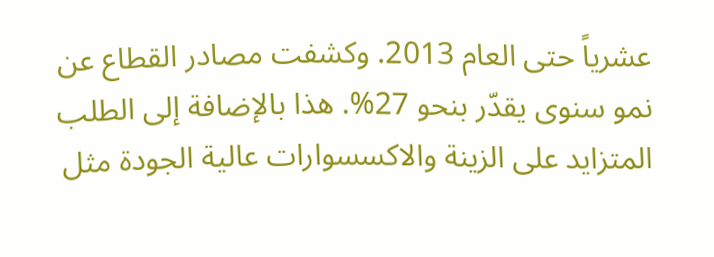عشرياً حتى العام 2013. وكشفت مصادر القطاع عن نمو سنوى يقدّر بنحو 27%. هذا بالإضافة إلى الطلب المتزايد على الزينة والاكسسوارات عالية الجودة مثل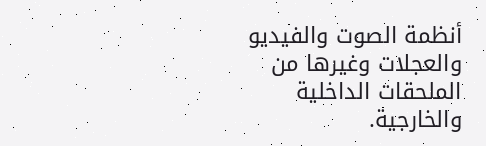أنظمة الصوت والفيديو والعجلات وغيرها من الملحقات الداخلية والخارجية.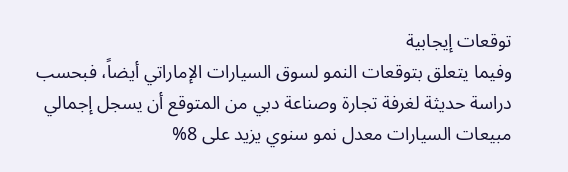توقعات إيجابية
وفيما يتعلق بتوقعات النمو لسوق السيارات الإماراتي أيضاً، فبحسب دراسة حديثة لغرفة تجارة وصناعة دبي من المتوقع أن يسجل إجمالي مبيعات السيارات معدل نمو سنوي يزيد على 8%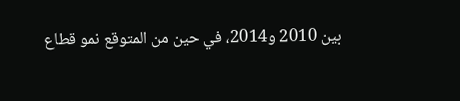بين 2010 و2014، في حين من المتوقع نمو قطاع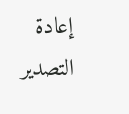إعادة التصدير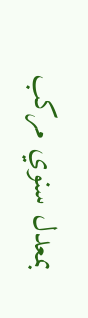بمعدل سنوي مركب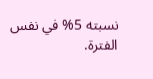نسبته 5% في نفس الفترة.